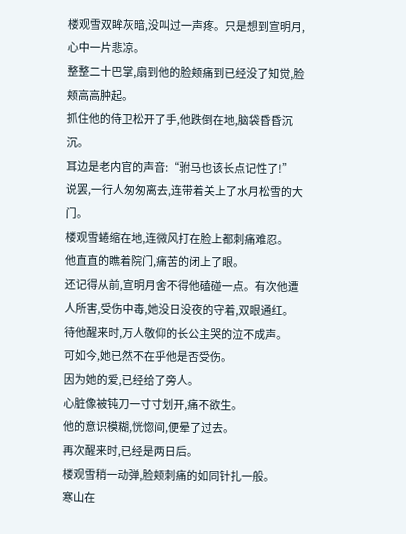楼观雪双眸灰暗,没叫过一声疼。只是想到宣明月,心中一片悲凉。
整整二十巴掌,扇到他的脸颊痛到已经没了知觉,脸颊高高肿起。
抓住他的侍卫松开了手,他跌倒在地,脑袋昏昏沉沉。
耳边是老内官的声音:“驸马也该长点记性了!”
说罢,一行人匆匆离去,连带着关上了水月松雪的大门。
楼观雪蜷缩在地,连微风打在脸上都刺痛难忍。
他直直的瞧着院门,痛苦的闭上了眼。
还记得从前,宣明月舍不得他磕碰一点。有次他遭人所害,受伤中毒,她没日没夜的守着,双眼通红。
待他醒来时,万人敬仰的长公主哭的泣不成声。
可如今,她已然不在乎他是否受伤。
因为她的爱,已经给了旁人。
心脏像被钝刀一寸寸划开,痛不欲生。
他的意识模糊,恍惚间,便晕了过去。
再次醒来时,已经是两日后。
楼观雪稍一动弹,脸颊刺痛的如同针扎一般。
寒山在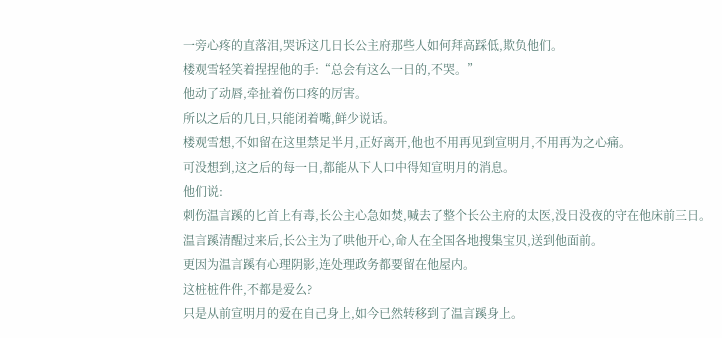一旁心疼的直落泪,哭诉这几日长公主府那些人如何拜高踩低,欺负他们。
楼观雪轻笑着捏捏他的手:“总会有这么一日的,不哭。”
他动了动唇,牵扯着伤口疼的厉害。
所以之后的几日,只能闭着嘴,鲜少说话。
楼观雪想,不如留在这里禁足半月,正好离开,他也不用再见到宣明月,不用再为之心痛。
可没想到,这之后的每一日,都能从下人口中得知宣明月的消息。
他们说:
刺伤温言蹊的匕首上有毒,长公主心急如焚,喊去了整个长公主府的太医,没日没夜的守在他床前三日。
温言蹊清醒过来后,长公主为了哄他开心,命人在全国各地搜集宝贝,送到他面前。
更因为温言蹊有心理阴影,连处理政务都要留在他屋内。
这桩桩件件,不都是爱么?
只是从前宣明月的爱在自己身上,如今已然转移到了温言蹊身上。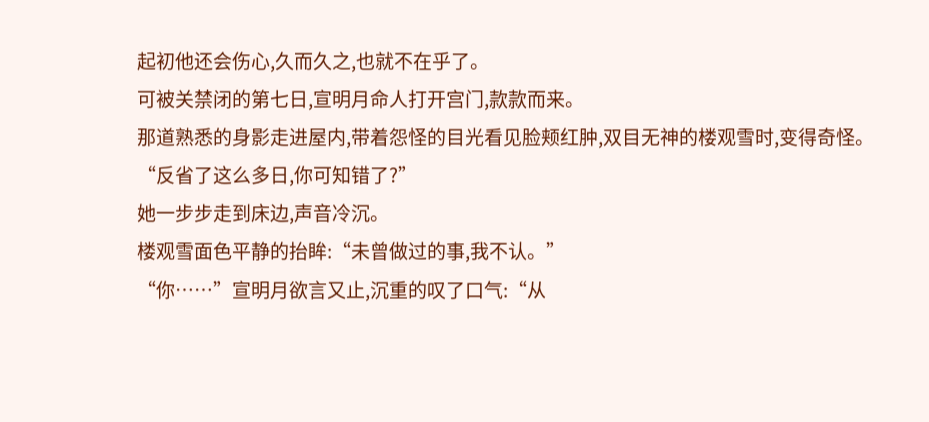起初他还会伤心,久而久之,也就不在乎了。
可被关禁闭的第七日,宣明月命人打开宫门,款款而来。
那道熟悉的身影走进屋内,带着怨怪的目光看见脸颊红肿,双目无神的楼观雪时,变得奇怪。
“反省了这么多日,你可知错了?”
她一步步走到床边,声音冷沉。
楼观雪面色平静的抬眸:“未曾做过的事,我不认。”
“你……”宣明月欲言又止,沉重的叹了口气:“从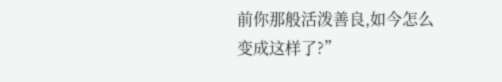前你那般活泼善良,如今怎么变成这样了?”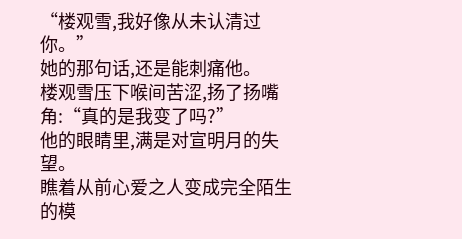“楼观雪,我好像从未认清过你。”
她的那句话,还是能刺痛他。
楼观雪压下喉间苦涩,扬了扬嘴角:“真的是我变了吗?”
他的眼睛里,满是对宣明月的失望。
瞧着从前心爱之人变成完全陌生的模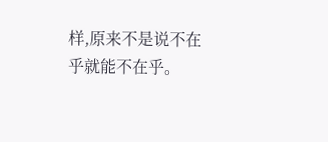样,原来不是说不在乎就能不在乎。